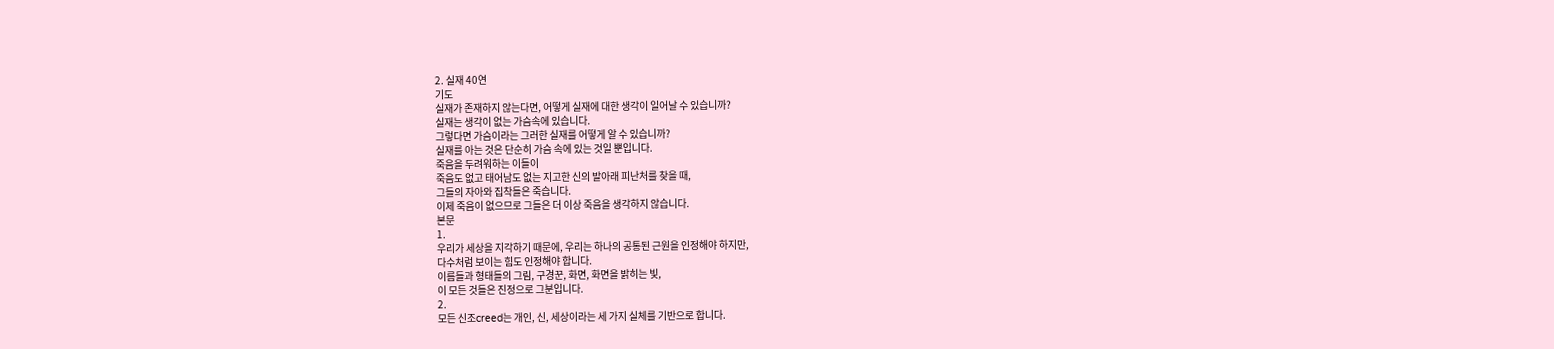2. 실재 40연
기도
실재가 존재하지 않는다면, 어떻게 실재에 대한 생각이 일어날 수 있습니까?
실재는 생각이 없는 가슴속에 있습니다.
그렇다면 가슴이라는 그러한 실재를 어떻게 알 수 있습니까?
실재를 아는 것은 단순히 가슴 속에 있는 것일 뿐입니다.
죽음을 두려워하는 이들이
죽음도 없고 태어남도 없는 지고한 신의 발아래 피난처를 찾을 때,
그들의 자아와 집착들은 죽습니다.
이제 죽음이 없으므로 그들은 더 이상 죽음을 생각하지 않습니다.
본문
1.
우리가 세상을 지각하기 때문에, 우리는 하나의 공통된 근원을 인정해야 하지만,
다수처럼 보이는 힘도 인정해야 합니다.
이름들과 형태들의 그림, 구경꾼, 화면, 화면을 밝히는 빛,
이 모든 것들은 진정으로 그분입니다.
2.
모든 신조creed는 개인, 신, 세상이라는 세 가지 실체를 기반으로 합니다.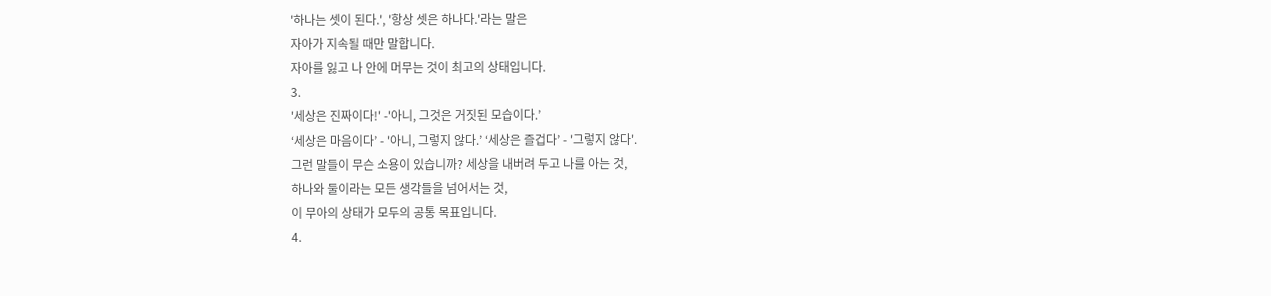'하나는 셋이 된다.', '항상 셋은 하나다.'라는 말은
자아가 지속될 때만 말합니다.
자아를 잃고 나 안에 머무는 것이 최고의 상태입니다.
3.
'세상은 진짜이다!' -'아니, 그것은 거짓된 모습이다.’
‘세상은 마음이다’ - '아니, 그렇지 않다.’ ‘세상은 즐겁다’ - '그렇지 않다'.
그런 말들이 무슨 소용이 있습니까? 세상을 내버려 두고 나를 아는 것,
하나와 둘이라는 모든 생각들을 넘어서는 것,
이 무아의 상태가 모두의 공통 목표입니다.
4.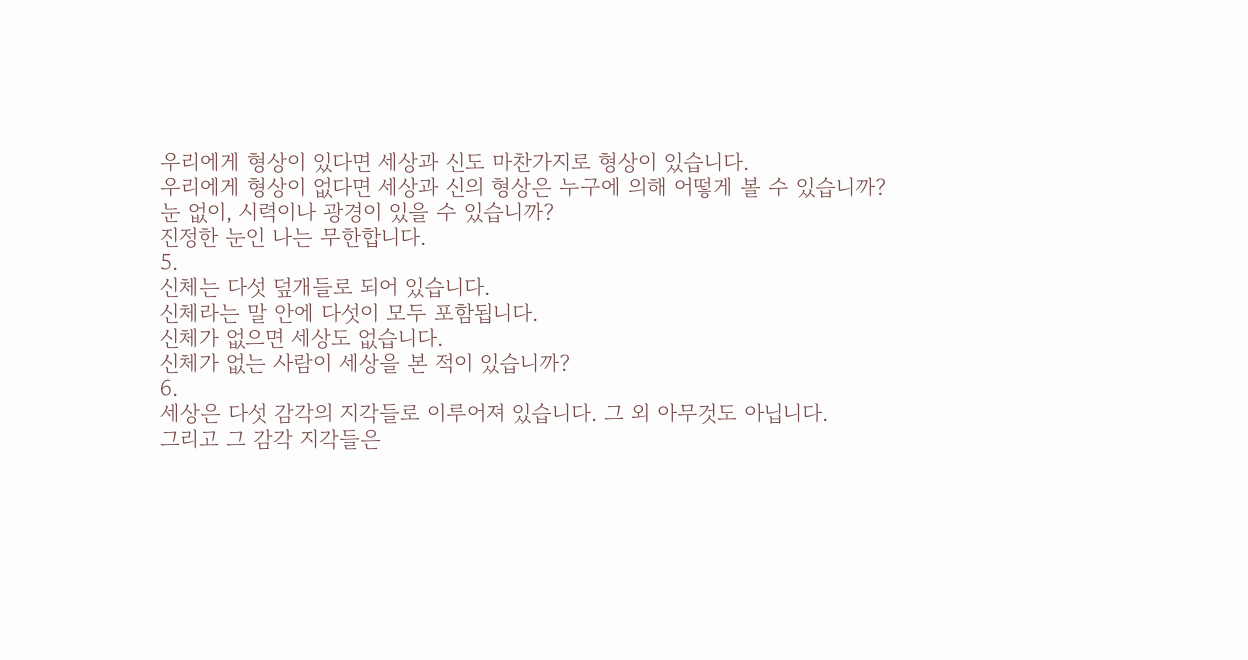우리에게 형상이 있다면 세상과 신도 마찬가지로 형상이 있습니다.
우리에게 형상이 없다면 세상과 신의 형상은 누구에 의해 어떻게 볼 수 있습니까?
눈 없이, 시력이나 광경이 있을 수 있습니까?
진정한 눈인 나는 무한합니다.
5.
신체는 다섯 덮개들로 되어 있습니다.
신체라는 말 안에 다섯이 모두 포함됩니다.
신체가 없으면 세상도 없습니다.
신체가 없는 사람이 세상을 본 적이 있습니까?
6.
세상은 다섯 감각의 지각들로 이루어져 있습니다. 그 외 아무것도 아닙니다.
그리고 그 감각 지각들은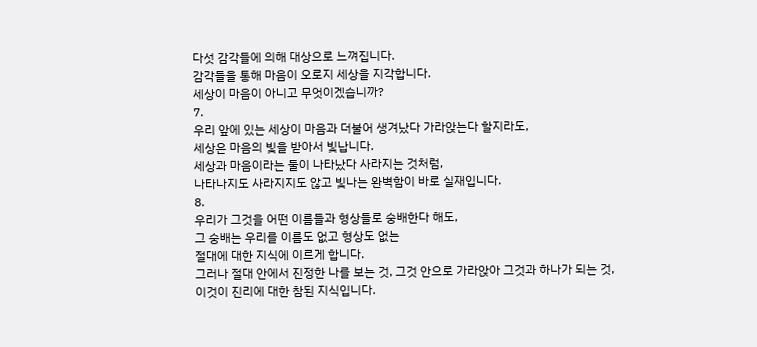다섯 감각들에 의해 대상으로 느껴집니다.
감각들을 통해 마음이 오로지 세상을 지각합니다.
세상이 마음이 아니고 무엇이겠습니까?
7.
우리 앞에 있는 세상이 마음과 더불어 생겨났다 가라앉는다 할지라도,
세상은 마음의 빛을 받아서 빛납니다.
세상과 마음이라는 둘이 나타났다 사라지는 것처럼,
나타나지도 사라지지도 않고 빛나는 완벽함이 바로 실재입니다.
8.
우리가 그것을 어떤 이름들과 형상들로 숭배한다 해도,
그 숭배는 우리를 이름도 없고 형상도 없는
절대에 대한 지식에 이르게 합니다.
그러나 절대 안에서 진정한 나를 보는 것, 그것 안으로 가라앉아 그것과 하나가 되는 것,
이것이 진리에 대한 참된 지식입니다.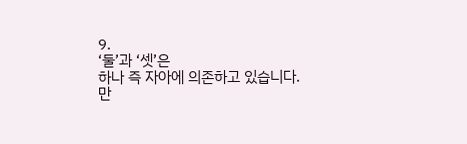9.
‘둘’과 ‘셋’은
하나 즉 자아에 의존하고 있습니다.
만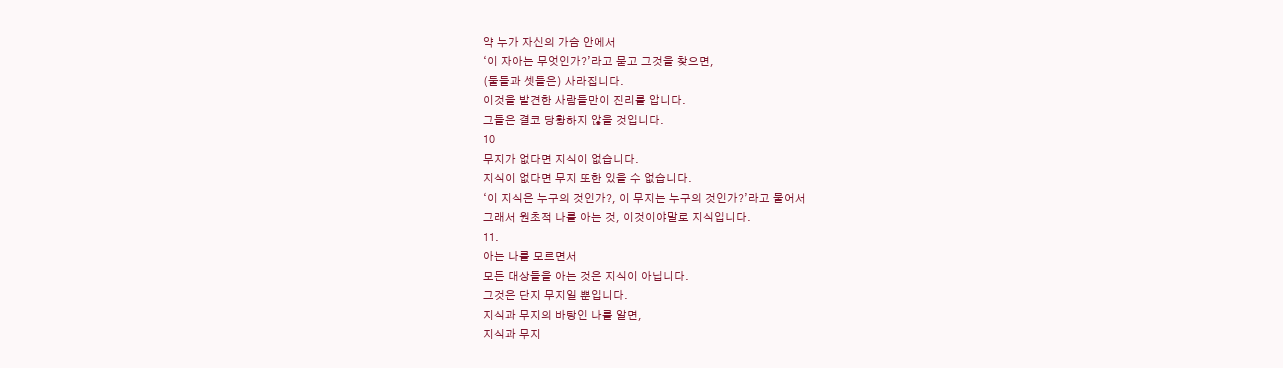약 누가 자신의 가슴 안에서
‘이 자아는 무엇인가?’라고 묻고 그것을 찾으면,
(둘들과 셋들은) 사라집니다.
이것을 발견한 사람들만이 진리를 압니다.
그들은 결코 당황하지 않을 것입니다.
10
무지가 없다면 지식이 없습니다.
지식이 없다면 무지 또한 있을 수 없습니다.
‘이 지식은 누구의 것인가?, 이 무지는 누구의 것인가?’라고 물어서
그래서 원초적 나를 아는 것, 이것이야말로 지식입니다.
11.
아는 나를 모르면서
모든 대상들을 아는 것은 지식이 아닙니다.
그것은 단지 무지일 뿐입니다.
지식과 무지의 바탕인 나를 알면,
지식과 무지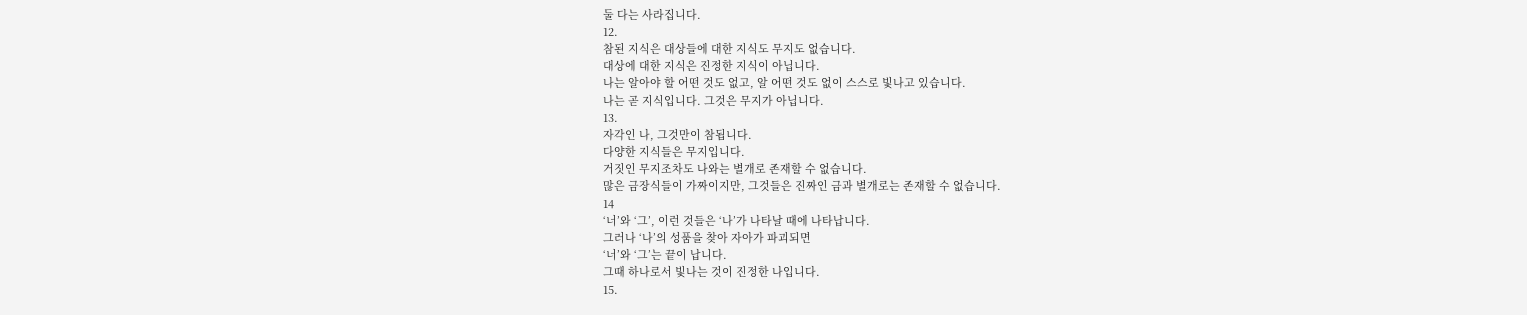둘 다는 사라집니다.
12.
참된 지식은 대상들에 대한 지식도 무지도 없습니다.
대상에 대한 지식은 진정한 지식이 아닙니다.
나는 알아야 할 어떤 것도 없고, 알 어떤 것도 없이 스스로 빛나고 있습니다.
나는 곧 지식입니다. 그것은 무지가 아닙니다.
13.
자각인 나, 그것만이 참됩니다.
다양한 지식들은 무지입니다.
거짓인 무지조차도 나와는 별개로 존재할 수 없습니다.
많은 금장식들이 가짜이지만, 그것들은 진짜인 금과 별개로는 존재할 수 없습니다.
14
‘너’와 ‘그’, 이런 것들은 ‘나’가 나타날 때에 나타납니다.
그러나 ‘나’의 성품을 찾아 자아가 파괴되면
‘너’와 ‘그’는 끝이 납니다.
그때 하나로서 빛나는 것이 진정한 나입니다.
15.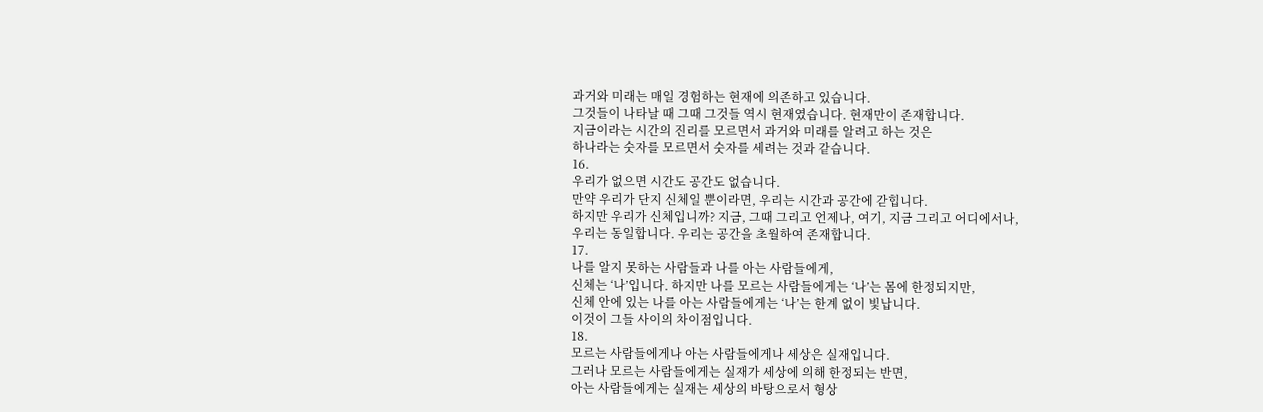과거와 미래는 매일 경험하는 현재에 의존하고 있습니다.
그것들이 나타날 때 그때 그것들 역시 현재였습니다. 현재만이 존재합니다.
지금이라는 시간의 진리를 모르면서 과거와 미래를 알려고 하는 것은
하나라는 숫자를 모르면서 숫자를 세려는 것과 같습니다.
16.
우리가 없으면 시간도 공간도 없습니다.
만약 우리가 단지 신체일 뿐이라면, 우리는 시간과 공간에 갇힙니다.
하지만 우리가 신체입니까? 지금, 그때 그리고 언제나, 여기, 지금 그리고 어디에서나,
우리는 동일합니다. 우리는 공간을 초월하여 존재합니다.
17.
나를 알지 못하는 사람들과 나를 아는 사람들에게,
신체는 ‘나’입니다. 하지만 나를 모르는 사람들에게는 ‘나’는 몸에 한정되지만,
신체 안에 있는 나를 아는 사람들에게는 ‘나’는 한계 없이 빛납니다.
이것이 그들 사이의 차이점입니다.
18.
모르는 사람들에게나 아는 사람들에게나 세상은 실재입니다.
그러나 모르는 사람들에게는 실재가 세상에 의해 한정되는 반면,
아는 사람들에게는 실재는 세상의 바탕으로서 형상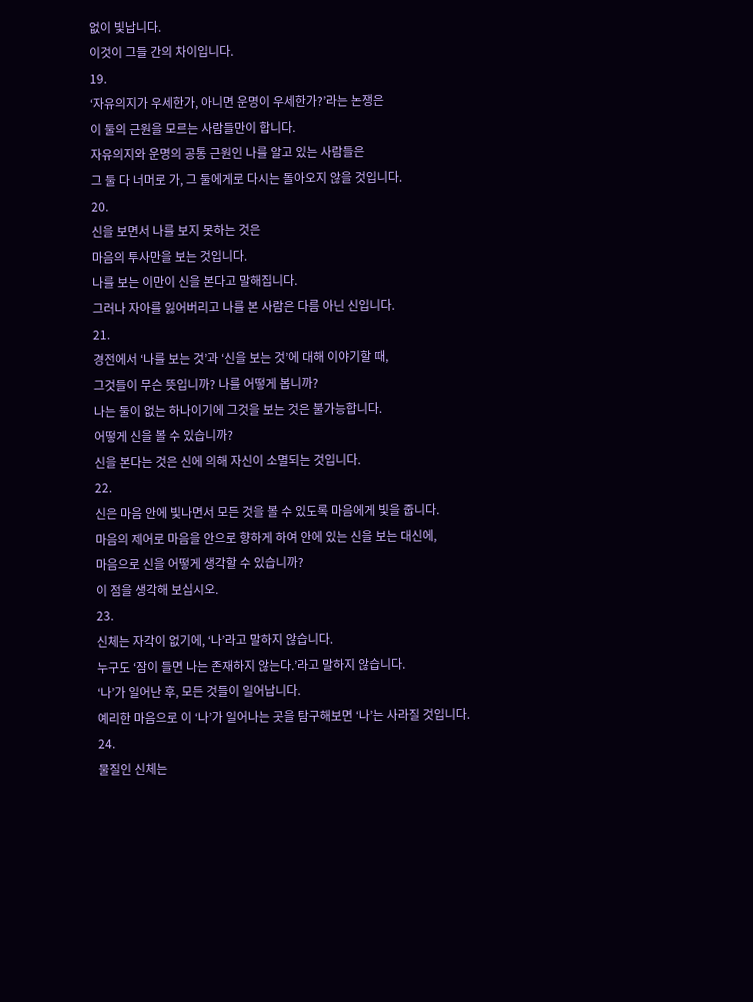없이 빛납니다.
이것이 그들 간의 차이입니다.
19.
‘자유의지가 우세한가, 아니면 운명이 우세한가?’라는 논쟁은
이 둘의 근원을 모르는 사람들만이 합니다.
자유의지와 운명의 공통 근원인 나를 알고 있는 사람들은
그 둘 다 너머로 가, 그 둘에게로 다시는 돌아오지 않을 것입니다.
20.
신을 보면서 나를 보지 못하는 것은
마음의 투사만을 보는 것입니다.
나를 보는 이만이 신을 본다고 말해집니다.
그러나 자아를 잃어버리고 나를 본 사람은 다름 아닌 신입니다.
21.
경전에서 ‘나를 보는 것’과 ‘신을 보는 것’에 대해 이야기할 때,
그것들이 무슨 뜻입니까? 나를 어떻게 봅니까?
나는 둘이 없는 하나이기에 그것을 보는 것은 불가능합니다.
어떻게 신을 볼 수 있습니까?
신을 본다는 것은 신에 의해 자신이 소멸되는 것입니다.
22.
신은 마음 안에 빛나면서 모든 것을 볼 수 있도록 마음에게 빛을 줍니다.
마음의 제어로 마음을 안으로 향하게 하여 안에 있는 신을 보는 대신에,
마음으로 신을 어떻게 생각할 수 있습니까?
이 점을 생각해 보십시오.
23.
신체는 자각이 없기에, ‘나’라고 말하지 않습니다.
누구도 ‘잠이 들면 나는 존재하지 않는다.’라고 말하지 않습니다.
‘나’가 일어난 후, 모든 것들이 일어납니다.
예리한 마음으로 이 ‘나’가 일어나는 곳을 탐구해보면 ‘나’는 사라질 것입니다.
24.
물질인 신체는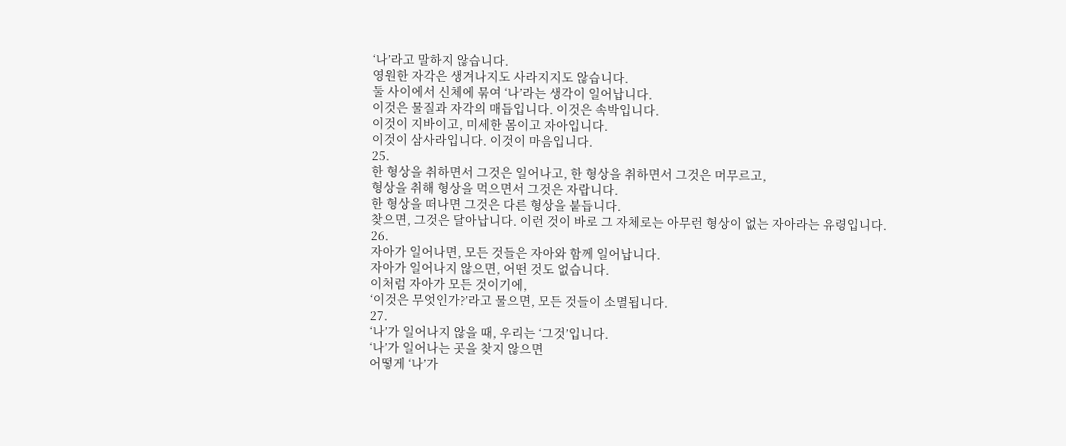‘나’라고 말하지 않습니다.
영원한 자각은 생겨나지도 사라지지도 않습니다.
둘 사이에서 신체에 묶여 ‘나’라는 생각이 일어납니다.
이것은 물질과 자각의 매듭입니다. 이것은 속박입니다.
이것이 지바이고, 미세한 몸이고 자아입니다.
이것이 삼사라입니다. 이것이 마음입니다.
25.
한 형상을 취하면서 그것은 일어나고, 한 형상을 취하면서 그것은 머무르고,
형상을 취해 형상을 먹으면서 그것은 자랍니다.
한 형상을 떠나면 그것은 다른 형상을 붙듭니다.
찾으면, 그것은 달아납니다. 이런 것이 바로 그 자체로는 아무런 형상이 없는 자아라는 유령입니다.
26.
자아가 일어나면, 모든 것들은 자아와 함께 일어납니다.
자아가 일어나지 않으면, 어떤 것도 없습니다.
이처럼 자아가 모든 것이기에,
‘이것은 무엇인가?’라고 물으면, 모든 것들이 소멸됩니다.
27.
‘나’가 일어나지 않을 때, 우리는 ‘그것’입니다.
‘나’가 일어나는 곳을 찾지 않으면
어떻게 ‘나’가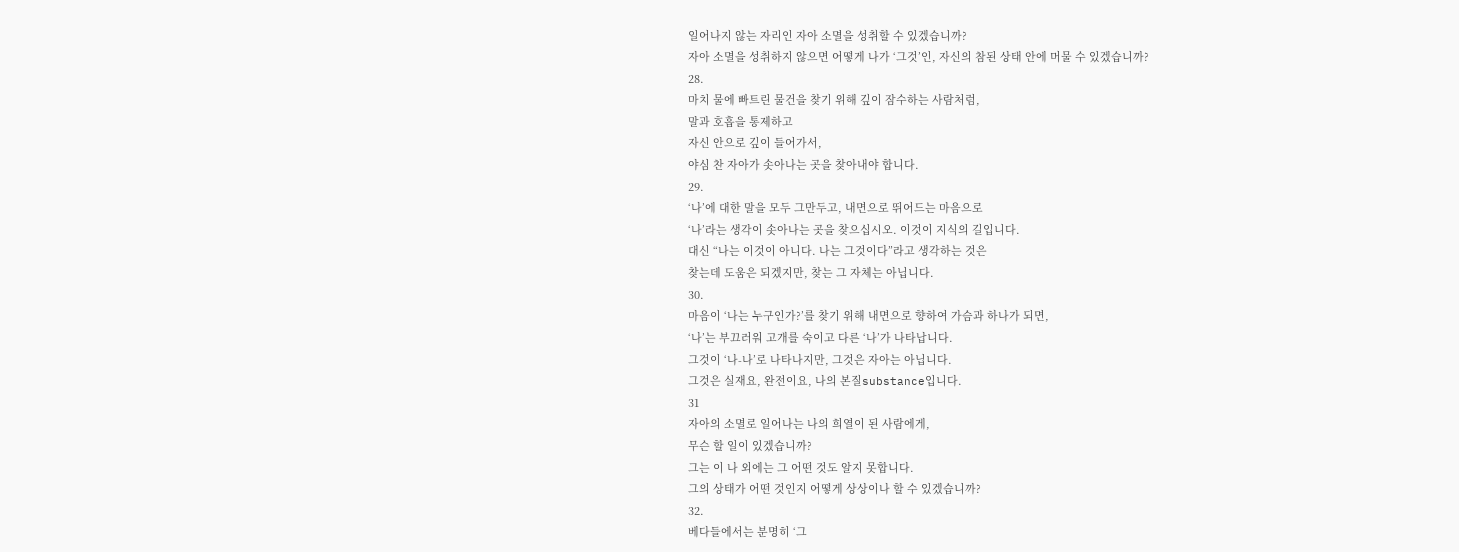일어나지 않는 자리인 자아 소멸을 성취할 수 있겠습니까?
자아 소멸을 성취하지 않으면 어떻게 나가 ‘그것’인, 자신의 참된 상태 안에 머물 수 있겠습니까?
28.
마치 물에 빠트린 물건을 찾기 위해 깊이 잠수하는 사람처럼,
말과 호흡을 통제하고
자신 안으로 깊이 들어가서,
야심 찬 자아가 솟아나는 곳을 찾아내야 합니다.
29.
‘나’에 대한 말을 모두 그만두고, 내면으로 뛰어드는 마음으로
‘나’라는 생각이 솟아나는 곳을 찾으십시오. 이것이 지식의 길입니다.
대신 “나는 이것이 아니다. 나는 그것이다”라고 생각하는 것은
찾는데 도움은 되겠지만, 찾는 그 자체는 아닙니다.
30.
마음이 ‘나는 누구인가?’를 찾기 위해 내면으로 향하여 가슴과 하나가 되면,
‘나’는 부끄러워 고개를 숙이고 다른 ‘나’가 나타납니다.
그것이 ‘나-나’로 나타나지만, 그것은 자아는 아닙니다.
그것은 실재요, 완전이요, 나의 본질substance입니다.
31
자아의 소멸로 일어나는 나의 희열이 된 사람에게,
무슨 할 일이 있겠습니까?
그는 이 나 외에는 그 어떤 것도 알지 못합니다.
그의 상태가 어떤 것인지 어떻게 상상이나 할 수 있겠습니까?
32.
베다들에서는 분명히 ‘그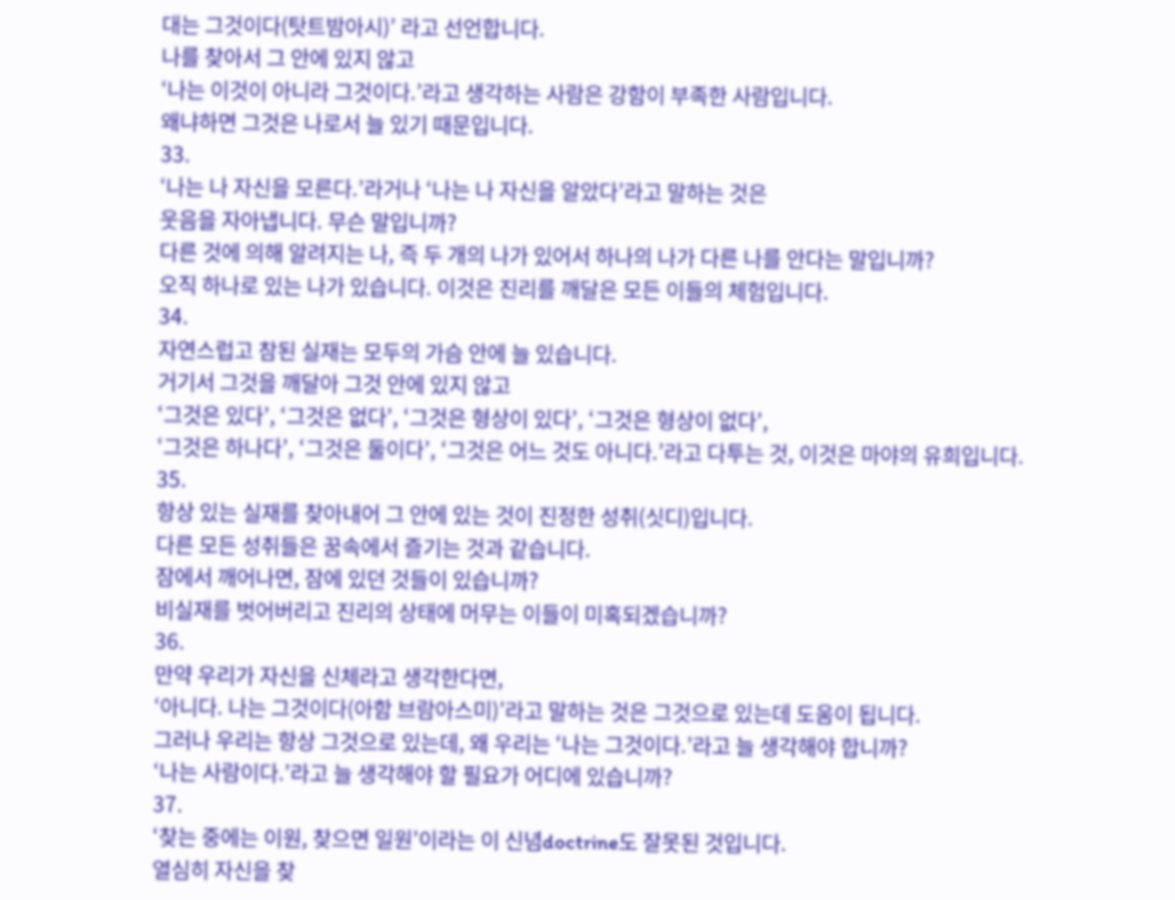대는 그것이다(탓트밤아시)’ 라고 선언합니다.
나를 찾아서 그 안에 있지 않고
‘나는 이것이 아니라 그것이다.’라고 생각하는 사람은 강함이 부족한 사람입니다.
왜냐하면 그것은 나로서 늘 있기 때문입니다.
33.
‘나는 나 자신을 모른다.’라거나 ‘나는 나 자신을 알았다’라고 말하는 것은
웃음을 자아냅니다. 무슨 말입니까?
다른 것에 의해 알려지는 나, 즉 두 개의 나가 있어서 하나의 나가 다른 나를 안다는 말입니까?
오직 하나로 있는 나가 있습니다. 이것은 진리를 깨달은 모든 이들의 체험입니다.
34.
자연스럽고 참된 실재는 모두의 가슴 안에 늘 있습니다.
거기서 그것을 깨달아 그것 안에 있지 않고
‘그것은 있다’, ‘그것은 없다’, ‘그것은 형상이 있다’, ‘그것은 형상이 없다’,
‘그것은 하나다’, ‘그것은 둘이다’, ‘그것은 어느 것도 아니다.’라고 다투는 것, 이것은 마야의 유희입니다.
35.
항상 있는 실재를 찾아내어 그 안에 있는 것이 진정한 성취(싯디)입니다.
다른 모든 성취들은 꿈속에서 즐기는 것과 같습니다.
잠에서 깨어나면, 잠에 있던 것들이 있습니까?
비실재를 벗어버리고 진리의 상태에 머무는 이들이 미혹되겠습니까?
36.
만약 우리가 자신을 신체라고 생각한다면,
‘아니다. 나는 그것이다(아함 브람아스미)’라고 말하는 것은 그것으로 있는데 도움이 됩니다.
그러나 우리는 항상 그것으로 있는데, 왜 우리는 ‘나는 그것이다.’라고 늘 생각해야 합니까?
‘나는 사람이다.’라고 늘 생각해야 할 필요가 어디에 있습니까?
37.
‘찾는 중에는 이원, 찾으면 일원’이라는 이 신념doctrine도 잘못된 것입니다.
열심히 자신을 찾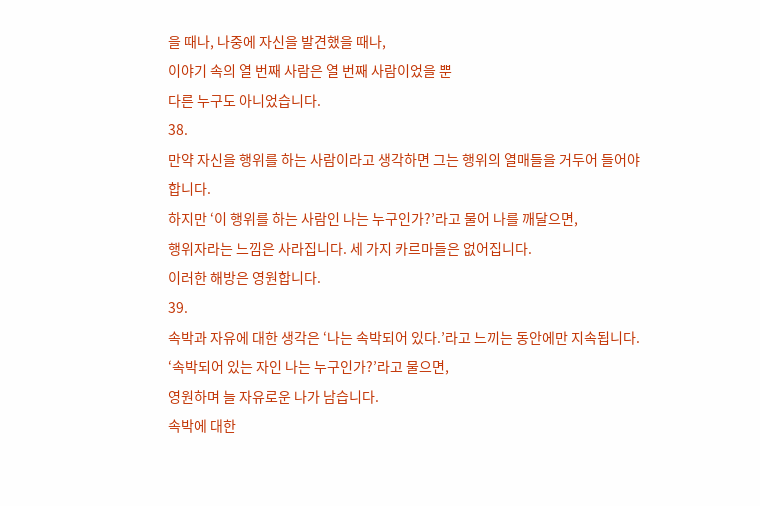을 때나, 나중에 자신을 발견했을 때나,
이야기 속의 열 번째 사람은 열 번째 사람이었을 뿐
다른 누구도 아니었습니다.
38.
만약 자신을 행위를 하는 사람이라고 생각하면 그는 행위의 열매들을 거두어 들어야 합니다.
하지만 ‘이 행위를 하는 사람인 나는 누구인가?’라고 물어 나를 깨달으면,
행위자라는 느낌은 사라집니다. 세 가지 카르마들은 없어집니다.
이러한 해방은 영원합니다.
39.
속박과 자유에 대한 생각은 ‘나는 속박되어 있다.’라고 느끼는 동안에만 지속됩니다.
‘속박되어 있는 자인 나는 누구인가?’라고 물으면,
영원하며 늘 자유로운 나가 남습니다.
속박에 대한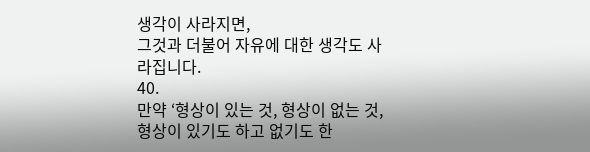생각이 사라지면,
그것과 더불어 자유에 대한 생각도 사라집니다.
40.
만약 ‘형상이 있는 것, 형상이 없는 것, 형상이 있기도 하고 없기도 한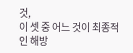것,
이 셋 중 어느 것이 최종적인 해방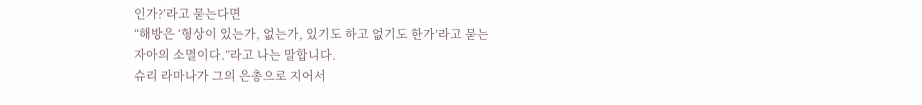인가?’라고 묻는다면
“해방은 ‘형상이 있는가, 없는가, 있기도 하고 없기도 한가’라고 묻는
자아의 소멸이다.”라고 나는 말합니다.
슈리 라마나가 그의 은총으로 지어서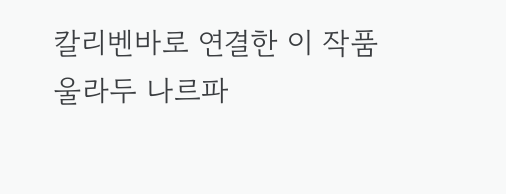칼리벤바로 연결한 이 작품
울라두 나르파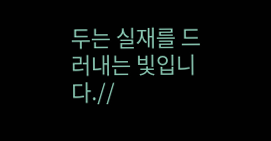두는 실재를 드러내는 빛입니다.//